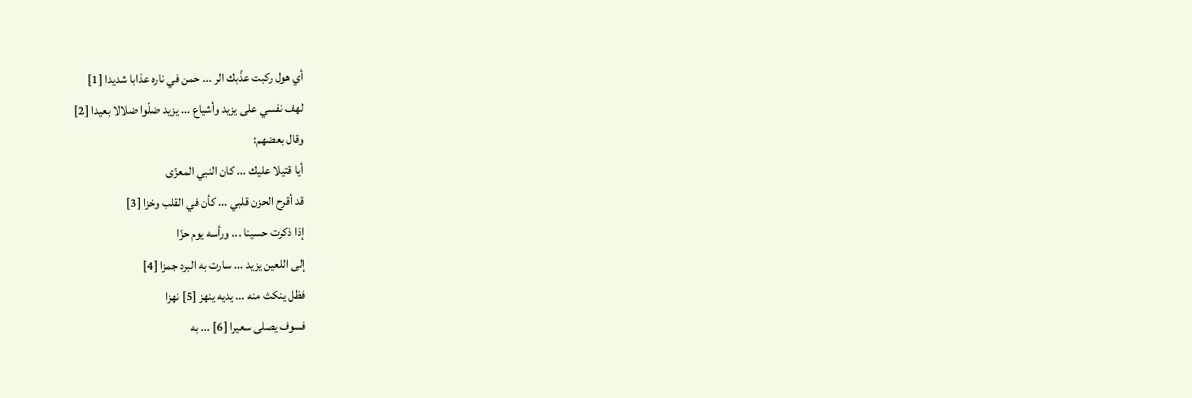أي هول ركبت عذّبك الر ... حمن في ناره عذابا شديدا [1]
لهف نفسي على يزيد وأشياع ... يزيد ضلّوا ضلالا بعيدا [2]
وقال بعضهم:
أيا قتيلا عليك ... كان النبي المعزّى
قد أقرح الحزن قلبي ... كأن في القلب وخزا [3]
إذا ذكرت حسينا ... ورأسه يوم حزّا
إلى اللعين يزيد ... سارت به البرد جمزا [4]
فظل ينكث منه ... يديه ينهز [5] نهزا
فسوف يصلى سعيرا [6] ... به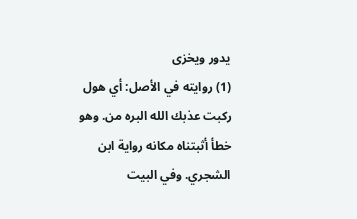يدور ويخزى
(1) روايته في الأصل: أي هول ركبت عذبك الله البره من. وهو خطأ أثبتناه مكانه رواية ابن الشجري. وفي البيت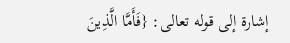إشارة إلى قوله تعالى: {فَأَمَّا الَّذِينَ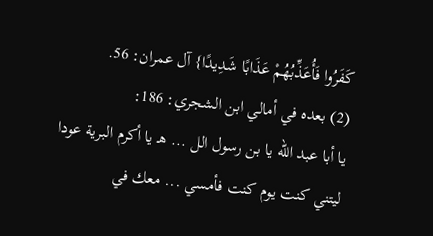كَفَرُوا فَأُعَذِّبُهُمْ عَذَابًا شَدِيدًا} آل عمران: 56.
(2) بعده في أمالي ابن الشجري: 186:
يا أبا عبد الله يا بن رسول الل ... هـ يا أكرم البرية عودا
ليتني كنت يوم كنت فأمسي ... معك في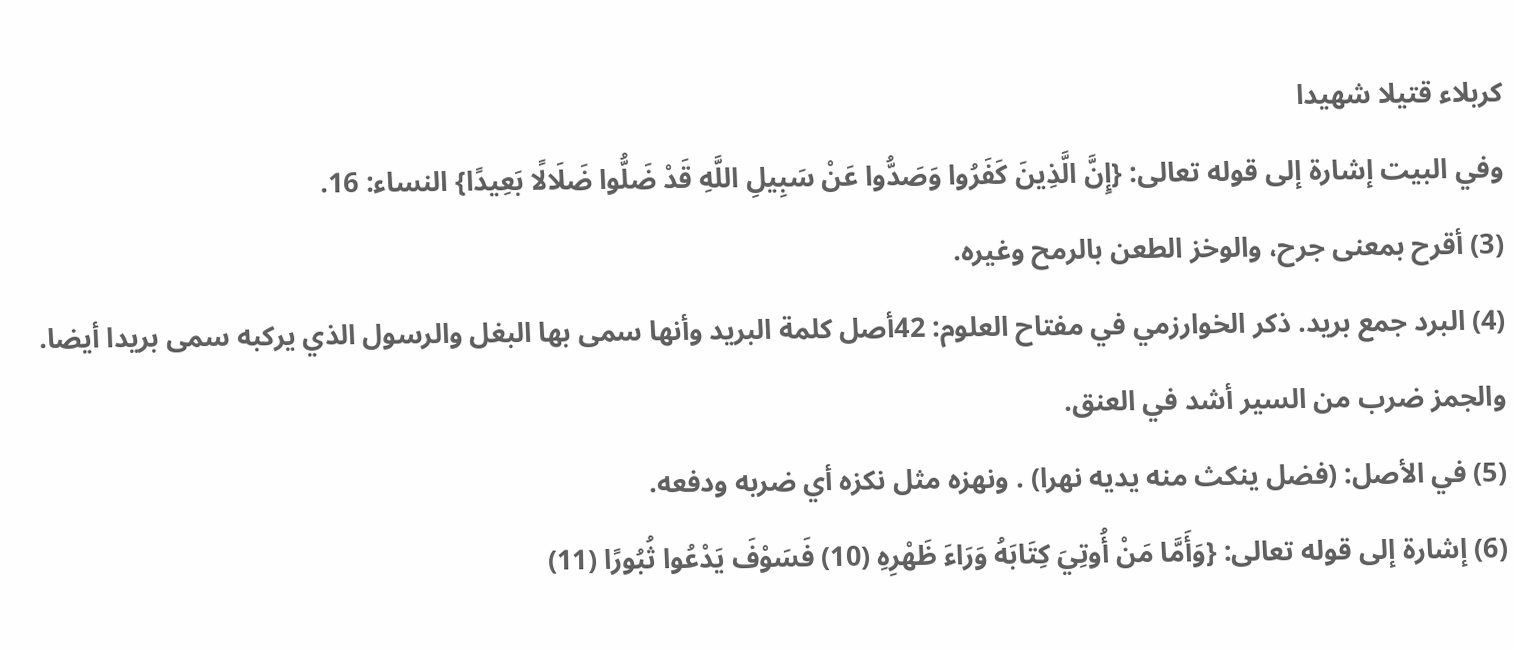كربلاء قتيلا شهيدا
وفي البيت إشارة إلى قوله تعالى: {إِنَّ الَّذِينَ كَفَرُوا وَصَدُّوا عَنْ سَبِيلِ اللَّهِ قَدْ ضَلُّوا ضَلَالًا بَعِيدًا} النساء: 16.
(3) أقرح بمعنى جرح، والوخز الطعن بالرمح وغيره.
(4) البرد جمع بريد. ذكر الخوارزمي في مفتاح العلوم: 42أصل كلمة البريد وأنها سمى بها البغل والرسول الذي يركبه سمى بريدا أيضا. والجمز ضرب من السير أشد في العنق.
(5) في الأصل: (فضل ينكث منه يديه نهرا) . ونهزه مثل نكزه أي ضربه ودفعه.
(6) إشارة إلى قوله تعالى: {وَأَمَّا مَنْ أُوتِيَ كِتَابَهُ وَرَاءَ ظَهْرِهِ (10) فَسَوْفَ يَدْعُوا ثُبُورًا (11)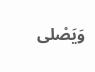وَيَصْلى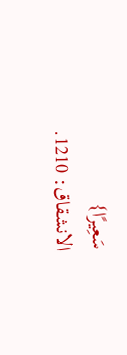سَعِيرًا}
الانشقاق: 1210.